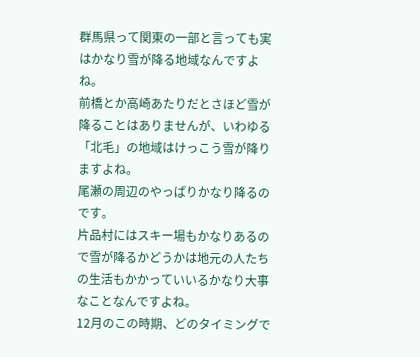群馬県って関東の一部と言っても実はかなり雪が降る地域なんですよね。
前橋とか高崎あたりだとさほど雪が降ることはありませんが、いわゆる「北毛」の地域はけっこう雪が降りますよね。
尾瀬の周辺のやっぱりかなり降るのです。
片品村にはスキー場もかなりあるので雪が降るかどうかは地元の人たちの生活もかかっていいるかなり大事なことなんですよね。
12月のこの時期、どのタイミングで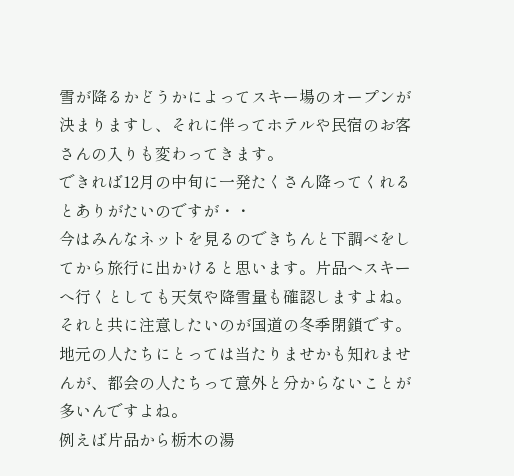雪が降るかどうかによってスキー場のオープンが決まりますし、それに伴ってホテルや民宿のお客さんの入りも変わってきます。
できれば12月の中旬に一発たくさん降ってくれるとありがたいのですが・・
今はみんなネットを見るのできちんと下調べをしてから旅行に出かけると思います。片品へスキーへ行くとしても天気や降雪量も確認しますよね。
それと共に注意したいのが国道の冬季閉鎖です。地元の人たちにとっては当たりませかも知れませんが、都会の人たちって意外と分からないことが多いんですよね。
例えば片品から栃木の湯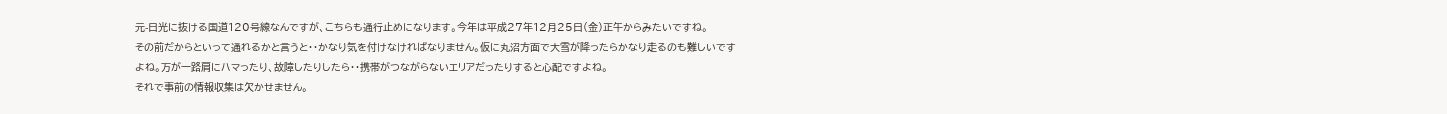元-日光に抜ける国道120号線なんですが、こちらも通行止めになります。今年は平成27年12月25日(金)正午からみたいですね。
その前だからといって通れるかと言うと・・かなり気を付けなければなりません。仮に丸沼方面で大雪が降ったらかなり走るのも難しいですよね。万が一路肩にハマったり、故障したりしたら・・携帯がつながらないエリアだったりすると心配ですよね。
それで事前の情報収集は欠かせません。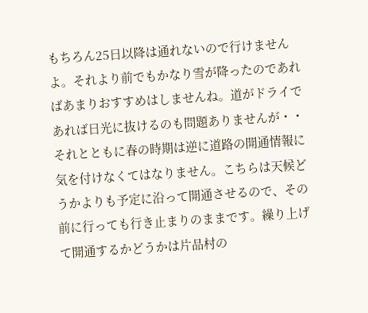もちろん25日以降は通れないので行けませんよ。それより前でもかなり雪が降ったのであればあまりおすすめはしませんね。道がドライであれば日光に抜けるのも問題ありませんが・・
それとともに春の時期は逆に道路の開通情報に気を付けなくてはなりません。こちらは天候どうかよりも予定に沿って開通させるので、その前に行っても行き止まりのままです。繰り上げて開通するかどうかは片品村の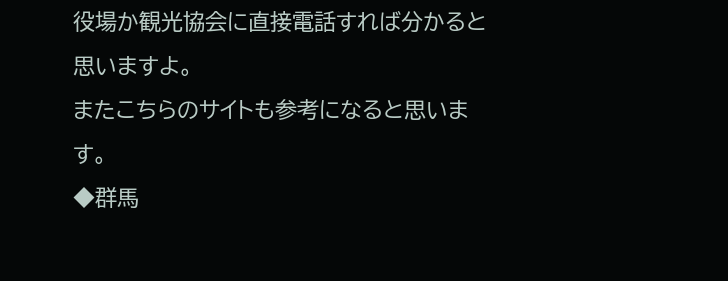役場か観光協会に直接電話すれば分かると思いますよ。
またこちらのサイトも参考になると思います。
◆群馬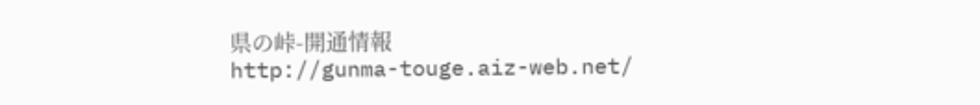県の峠-開通情報
http://gunma-touge.aiz-web.net/